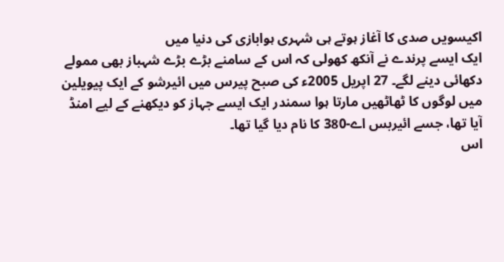اکیسویں صدی کا آغاز ہوتے ہی شہری ہوابازی کی دنیا میں
ایک ایسے پرندے نے آنکھ کھولی کہ اس کے سامنے بڑے بڑے شہباز بھی ممولے
دکھائی دینے لگے۔ 27 اپریل 2005ء کی صبح پیرس میں ائیرشو کے ایک پیویلین
میں لوگوں کا ٹھاٹھیں مارتا ہوا سمندر ایک ایسے جہاز کو دیکھنے کے لیے امنڈ
آیا تھا، جسے ائیربس اے-380 کا نام دیا گیا تھا۔
اس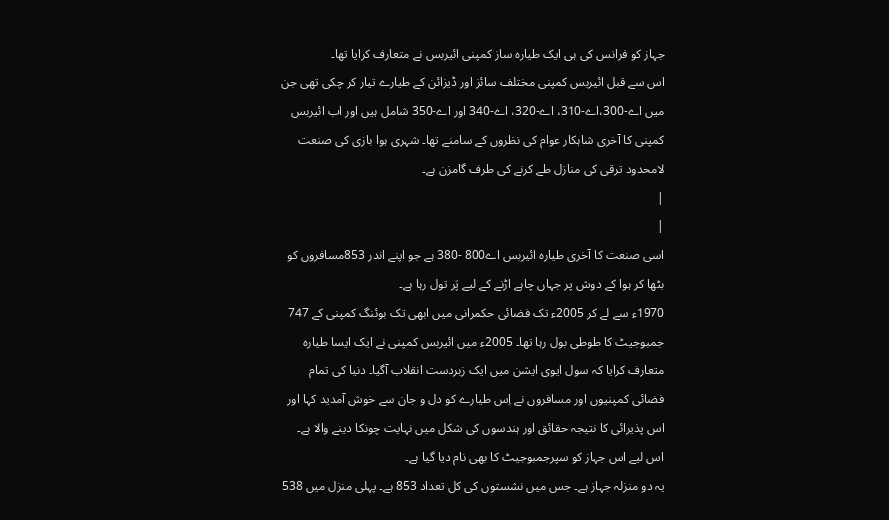جہاز کو فرانس کی ہی ایک طیارہ ساز کمپنی ائیربس نے متعارف کرایا تھا۔
اس سے قبل ائیربس کمپنی مختلف سائز اور ڈیزائن کے طیارے تیار کر چکی تھی جن
میں اے-300،اے-310، اے-320، اے-340 اور اے-350 شامل ہیں اور اب ائیربس
کمپنی کا آخری شاہکار عوام کی نظروں کے سامنے تھا۔ شہری ہوا بازی کی صنعت
لامحدود ترقی کی منازل طے کرنے کی طرف گامزن ہے۔
|
|
اسی صنعت کا آخری طیارہ ائیربس اے800 -380 ہے جو اپنے اندر 853مسافروں کو
بٹھا کر ہوا کے دوش پر جہاں چاہے اڑنے کے لیے پَر تول رہا ہے۔
1970ء سے لے کر 2005ء تک فضائی حکمرانی میں ابھی تک بوئنگ کمپنی کے 747
جمبوجیٹ کا طوطی بول رہا تھا۔ 2005ء میں ائیربس کمپنی نے ایک ایسا طیارہ
متعارف کرایا کہ سول ایوی ایشن میں ایک زبردست انقلاب آگیا۔ دنیا کی تمام
فضائی کمپنیوں اور مسافروں نے اِس طیارے کو دل و جان سے خوش آمدید کہا اور
اس پذیرائی کا نتیجہ حقائق اور ہندسوں کی شکل میں نہایت چونکا دینے والا ہے۔
اس لیے اس جہاز کو سپرجمبوجیٹ کا بھی نام دیا گیا ہے۔
یہ دو منزلہ جہاز ہے۔ جس میں نشستوں کی کل تعداد 853 ہے۔ پہلی منزل میں 538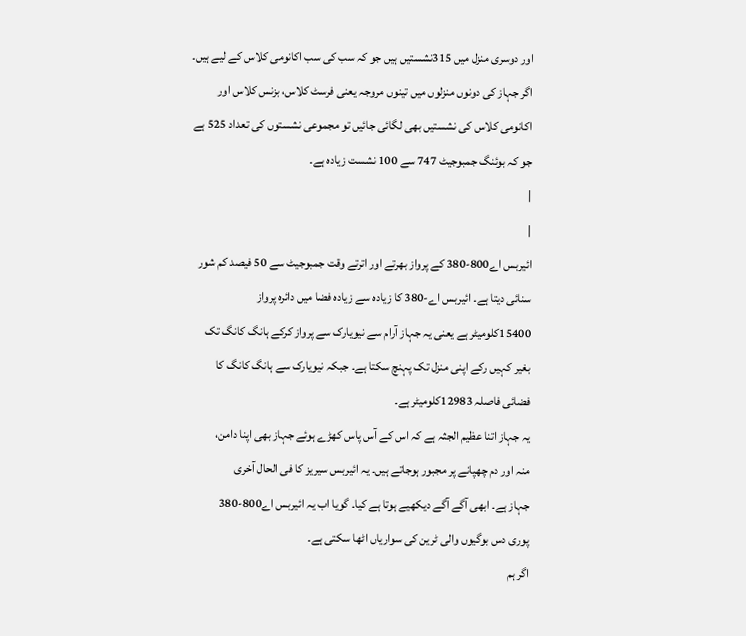اور دوسری منزل میں 315نشستیں ہیں جو کہ سب کی سب اکانومی کلاس کے لیے ہیں۔
اگر جہاز کی دونوں منزلوں میں تینوں مروجہ یعنی فرسٹ کلاس، بزنس کلاس اور
اکانومی کلاس کی نشستیں بھی لگائی جائیں تو مجموعی نشستوں کی تعداد 525 ہے
جو کہ بوئنگ جمبوجیٹ 747 سے 100 نشست زیادہ ہے۔
|
|
ائیربس اے800-380 کے پرواز بھرتے اور اترتے وقت جمبوجیٹ سے 50 فیصد کم شور
سنائی دیتا ہے۔ ائیربس اے-380 کا زیادہ سے زیادہ فضا میں دائرہ پرواز
15400کلومیٹر ہے یعنی یہ جہاز آرام سے نیویارک سے پرواز کرکے ہانگ کانگ تک
بغیر کہیں رکے اپنی منزل تک پہنچ سکتا ہے۔ جبکہ نیویارک سے ہانگ کانگ کا
فضائی فاصلہ 12983کلومیٹر ہے۔
یہ جہاز اتنا عظیم الجثہ ہے کہ اس کے آس پاس کھڑے ہوئے جہاز بھی اپنا دامن،
منہ اور دم چھپانے پر مجبور ہوجاتے ہیں۔ یہ ائیربس سیریز کا فی الحال آخری
جہاز ہے۔ ابھی آگے آگے دیکھیے ہوتا ہے کیا۔ گویا اب یہ ائیربس اے800-380
پوری دس بوگیوں والی ٹرین کی سواریاں اٹھا سکتی ہے۔
اگر ہم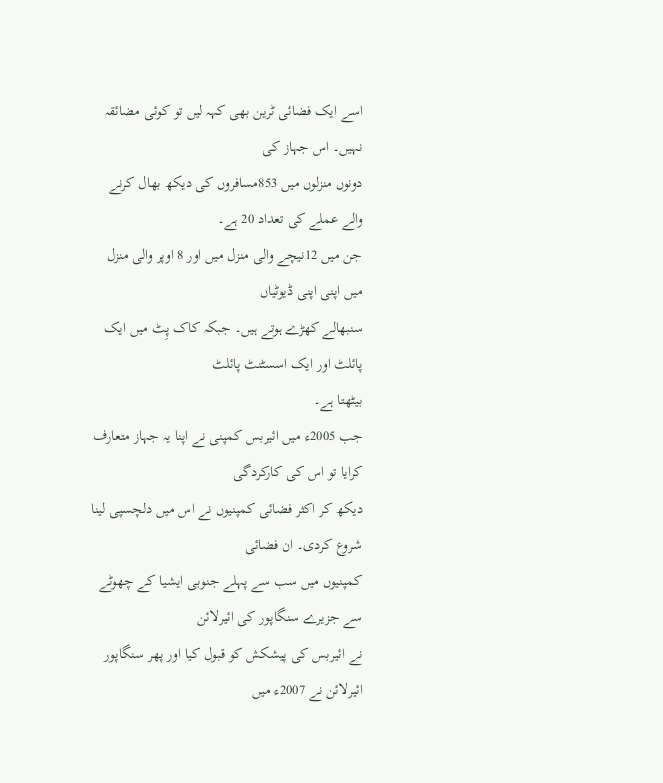اسے ایک فضائی ٹرین بھی کہہ لیں تو کوئی مضائقہ نہیں۔ اس جہاز کی
دونوں منزلوں میں 853مسافروں کی دیکھ بھال کرنے والے عملے کی تعداد 20 ہے۔
جن میں 12نیچے والی منزل میں اور 8 اوپر والی منزل میں اپنی اپنی ڈیوٹیاں
سنبھالے کھڑے ہوتے ہیں۔ جبکہ کاک پِٹ میں ایک پائلٹ اور ایک اسسٹنٹ پائلٹ
بیٹھتا ہے۔
جب 2005ء میں ائیربس کمپنی نے اپنا یہ جہاز متعارف کرایا تو اس کی کارکردگی
دیکھ کر اکثر فضائی کمپنیوں نے اس میں دلچسپی لینا شروع کردی۔ ان فضائی
کمپنیوں میں سب سے پہلے جنوبی ایشیا کے چھوٹے سے جزیرے سنگاپور کی ائیرلائن
نے ائیربس کی پیشکش کو قبول کیا اور پھر سنگاپور ائیرلائن نے 2007ء میں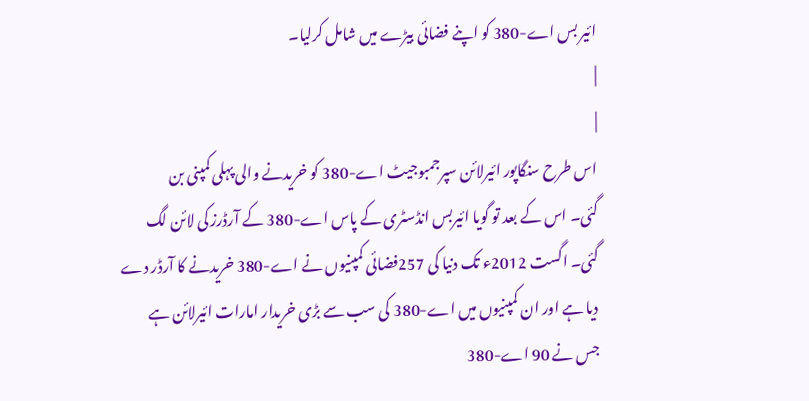ائیر بس اے-380 کو اپنے فضائی بیڑے میں شامل کرلیا۔
|
|
اس طرح سنگاپور ائیرلائن سپرجمبوجیٹ اے-380 کو خریدنے والی پہلی کمپنی بن
گئی۔ اس کے بعد تو گویا ائیربس انڈسٹری کے پاس اے-380 کے آرڈرز کی لائن لگ
گئی۔ اگست 2012ء تک دنیا کی 257فضائی کمپنیوں نے اے-380 خریدنے کا آرڈر دے
دیا ہے اور ان کمپنیوں میں اے-380 کی سب سے بڑی خریدار امارات ائیرلائن ہے
جس نے 90 اے-380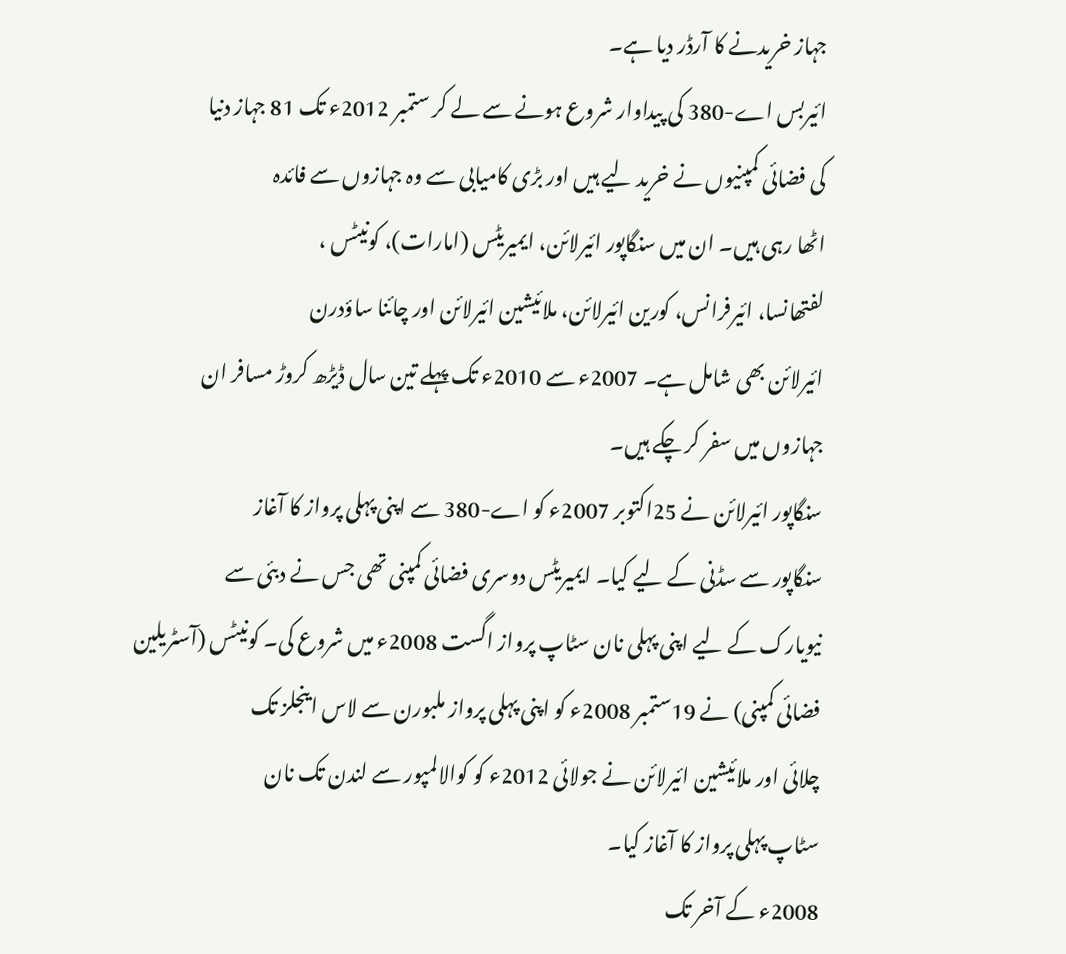جہاز خریدنے کا آرڈر دیا ہے۔
ائیربس اے-380 کی پیداوار شروع ہونے سے لے کر ستمبر 2012ء تک 81 جہاز دنیا
کی فضائی کمپنیوں نے خرید لیے ہیں اور بڑی کامیابی سے وہ جہازوں سے فائدہ
اٹھا رہی ہیں۔ ان میں سنگاپور ائیرلائن، ایمیریٹس (امارات)، کونیٹس ،
لفتھانسا، ائیرفرانس، کورین ائیرلائن، ملائیشین ائیرلائن اور چائنا ساؤدرن
ائیرلائن بھی شامل ہے۔ 2007ء سے 2010ء تک پہلے تین سال ڈیڑھ کروڑ مسافر ان
جہازوں میں سفر کر چکے ہیں۔
سنگاپور ائیرلائن نے 25اکتوبر 2007ء کو اے-380 سے اپنی پہلی پرواز کا آغاز
سنگاپور سے سڈنی کے لیے کیا۔ ایمیریٹس دوسری فضائی کمپنی تھی جس نے دبئی سے
نیویارک کے لیے اپنی پہلی نان سٹاپ پرواز اگست 2008ء میں شروع کی۔ کونیٹس (آسٹریلین
فضائی کمپنی) نے 19ستمبر 2008ء کو اپنی پہلی پرواز ملبورن سے لاس اینجلز تک
چلائی اور ملائیشین ائیرلائن نے جولائی 2012ء کو کوالالمپور سے لندن تک نان
سٹاپ پہلی پرواز کا آغاز کیا۔
2008ء کے آخر تک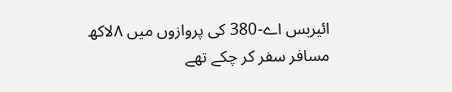ائیربس اے-380 کی پروازوں میں ۸لاکھ مسافر سفر کر چکے تھے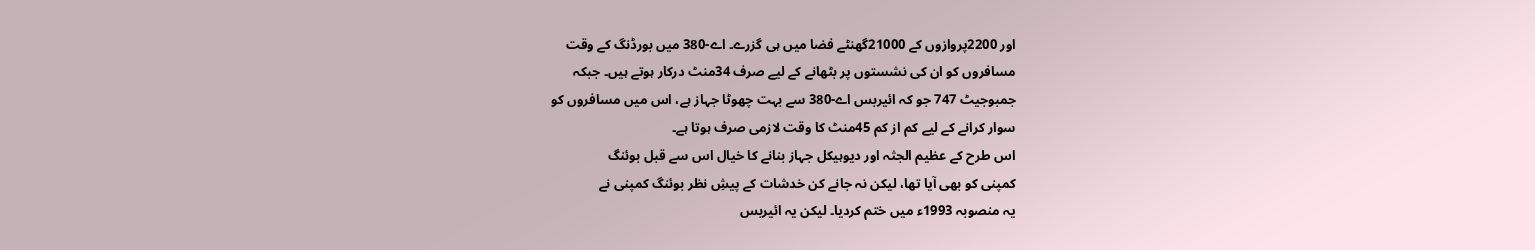اور 2200پروازوں کے 21000گھنٹے فضا میں ہی گزرے۔ اے-380 میں بورڈنگ کے وقت
مسافروں کو ان کی نشستوں پر بٹھانے کے لیے صرف 34منٹ درکار ہوتے ہیں۔ جبکہ
جمبوجیٹ 747 جو کہ ائیربس اے-380 سے بہت چھوٹا جہاز ہے، اس میں مسافروں کو
سوار کرانے کے لیے کم از کم 45منٹ کا وقت لازمی صرف ہوتا ہے۔
اس طرح کے عظیم الجثہ اور دیوہیکل جہاز بنانے کا خیال اس سے قبل بوئنگ
کمپنی کو بھی آیا تھا، لیکن نہ جانے کن خدشات کے پیشِ نظر بوئنگ کمپنی نے
یہ منصوبہ 1993ء میں ختم کردیا۔ لیکن یہ ائیربس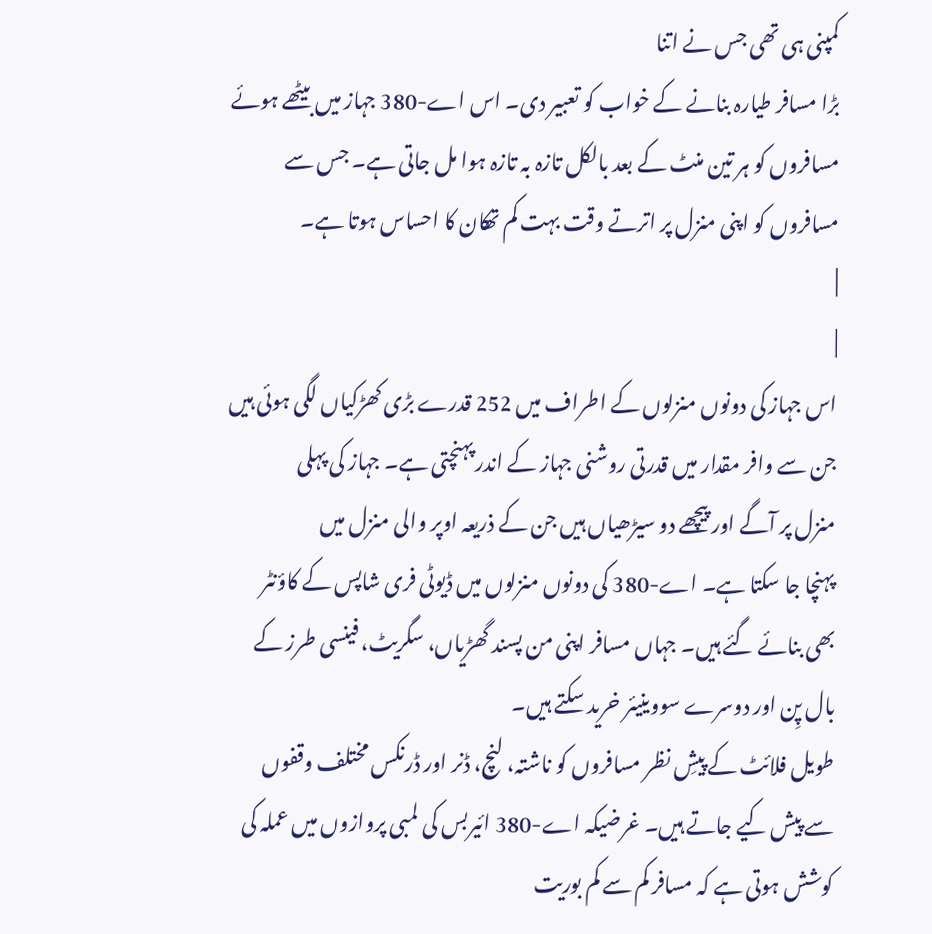کمپنی ہی تھی جس نے اتنا
بڑا مسافر طیارہ بنانے کے خواب کو تعبیر دی۔ اس اے-380 جہاز میں بیٹھے ہوئے
مسافروں کو ہر تین منٹ کے بعد بالکل تازہ بہ تازہ ہوا مل جاتی ہے۔ جس سے
مسافروں کو اپنی منزل پر اترتے وقت بہت کم تھکان کا احساس ہوتا ہے۔
|
|
اس جہاز کی دونوں منزلوں کے اطراف میں 252 قدرے بڑی کھڑکیاں لگی ہوئی ہیں
جن سے وافر مقدار میں قدرتی روشنی جہاز کے اندر پہنچتی ہے۔ جہاز کی پہلی
منزل پر آگے اور پیچھے دو سیڑھیاں ہیں جن کے ذریعہ اوپر والی منزل میں
پہنچا جا سکتا ہے۔ اے-380 کی دونوں منزلوں میں ڈیوٹی فری شاپس کے کاؤنٹر
بھی بنائے گئے ہیں۔ جہاں مسافر اپنی من پسند گھڑیاں، سگریٹ، فینسی طرز کے
بال پِن اور دوسرے سووینیئر خرید سکتے ہیں۔
طویل فلائٹ کے پیشِ نظر مسافروں کو ناشتہ، لنچ، ڈنر اور ڈرنکس مختلف وقفوں
سے پیش کیے جاتے ہیں۔ غرضیکہ اے-380 ائیربس کی لمبی پروازوں میں عملہ کی
کوشش ہوتی ہے کہ مسافر کم سے کم بوریت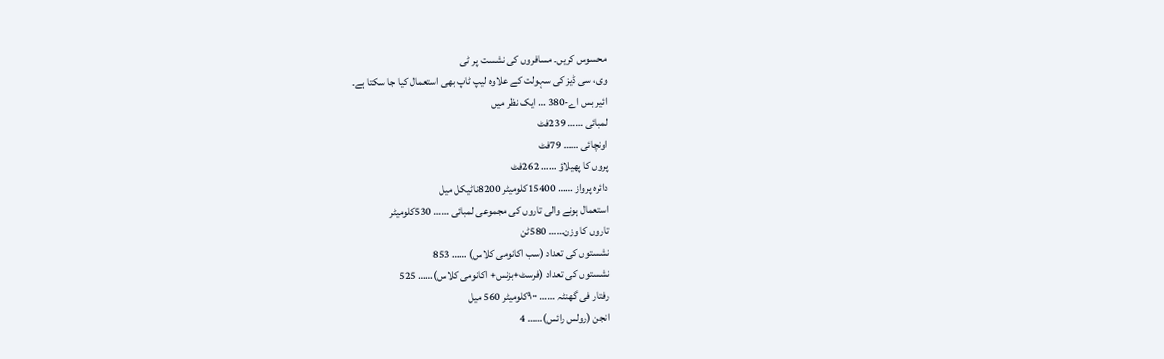محسوس کریں۔ مسافروں کی نشست پر ٹی
وی، سی ڈیز کی سہولت کے علاوہ لیپ ٹاپ بھی استعمال کیا جا سکتا ہے۔
ائیر بس اے-380 … ایک نظر میں
لمبائی …… 239فٹ
اونچائی …… 79فٹ
پروں کا پھیلاؤ …… 262فٹ
دائرہ پرواز …… 15400کلومیٹر 8200ناٹیکل میل
استعمال ہونے والی تاروں کی مجموعی لمبائی …… 530کلومیٹر
تاروں کا وزن…… 580ٹن
نشستوں کی تعداد (سب اکانومی کلاس) …… 853
نشستوں کی تعداد (فرسٹ+بزنس+ اکانومی کلاس)…… 525
رفتار فی گھنٹہ …… ۹۰۰کلومیٹر 560 میل
انجن (رولس رائس)…… 4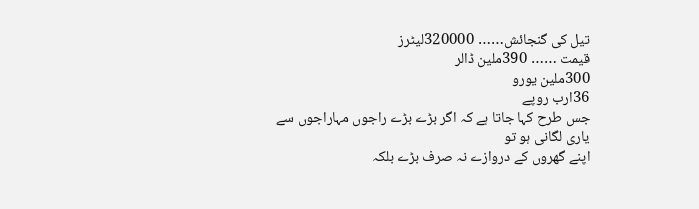تیل کی گنجائش…… 320000لیٹرز
قیمت …… 390ملین ڈالر
300ملین یورو
36ارب روپے
جس طرح کہا جاتا ہے کہ اگر بڑے بڑے راجوں مہاراجوں سے یاری لگانی ہو تو
اپنے گھروں کے دروازے نہ صرف بڑے بلکہ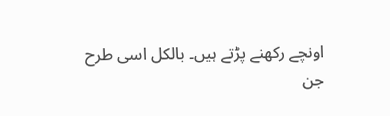اونچے رکھنے پڑتے ہیں۔ بالکل اسی طرح
جن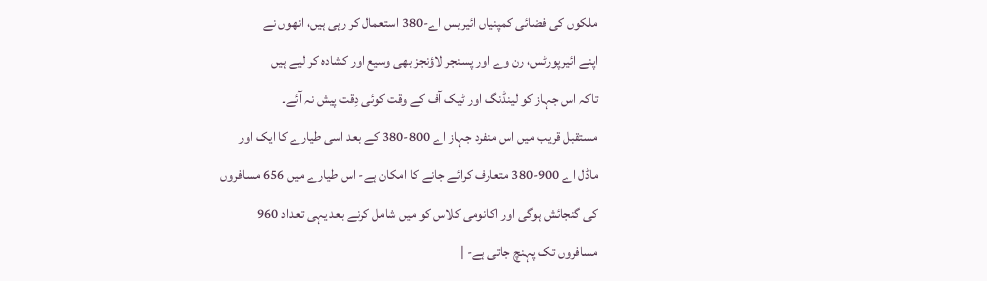ملکوں کی فضائی کمپنیاں ائیربس اے-380 استعمال کر رہی ہیں، انھوں نے
اپنے ائیرپورٹس، رن وے اور پسنجر لاؤنجز بھی وسیع اور کشادہ کر لیے ہیں
تاکہ اس جہاز کو لینڈنگ اور ٹیک آف کے وقت کوئی دِقت پیش نہ آئے۔
مستقبل قریب میں اس منفرد جہاز اے 800-380 کے بعد اسی طیارے کا ایک اور
ماڈل اے 900-380 متعارف کرائے جانے کا امکان ہے- اس طیارے میں 656 مسافروں
کی گنجائش ہوگی اور اکانومی کلاس کو میں شامل کرنے بعد یہی تعداد 960
مسافروں تک پہنچ جاتی ہے- |